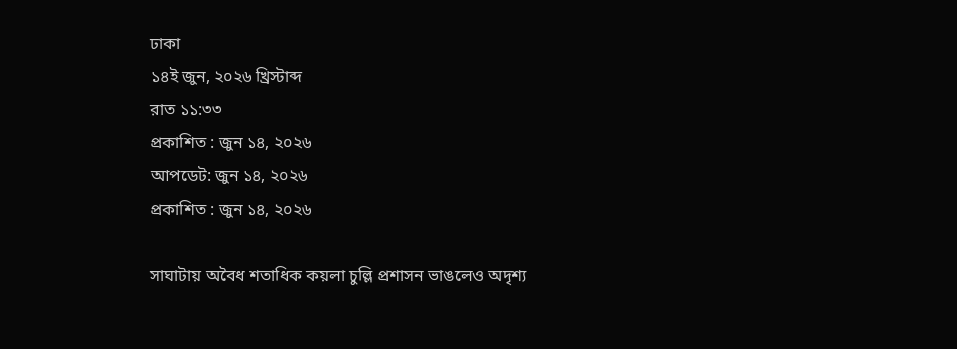ঢাকা
১৪ই জুন, ২০২৬ খ্রিস্টাব্দ
রাত ১১:৩৩
প্রকাশিত : জুন ১৪, ২০২৬
আপডেট: জুন ১৪, ২০২৬
প্রকাশিত : জুন ১৪, ২০২৬

সাঘাটায় অবৈধ শতাধিক কয়লা চুল্লি প্রশাসন ভাঙলেও অদৃশ্য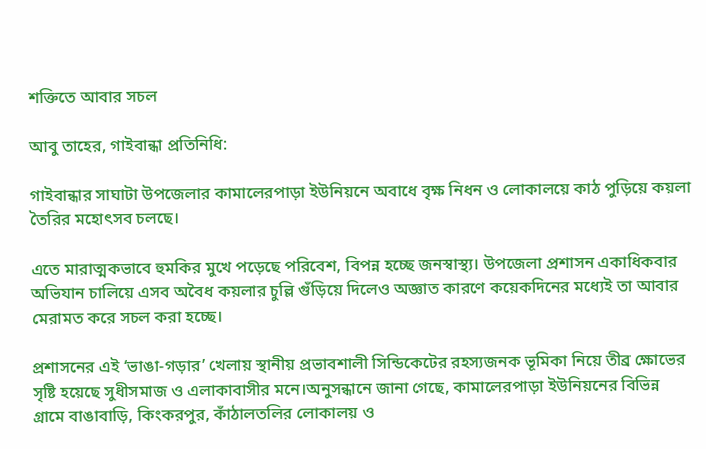শক্তিতে আবার সচল

আবু তাহের, গাইবান্ধা প্রতিনিধি:

গাইবান্ধার সাঘাটা উপজেলার কামালেরপাড়া ইউনিয়নে অবাধে বৃক্ষ নিধন ও লোকালয়ে কাঠ পুড়িয়ে কয়লা তৈরির মহোৎসব চলছে।

এতে মারাত্মকভাবে হুমকির মুখে পড়েছে পরিবেশ, বিপন্ন হচ্ছে জনস্বাস্থ্য। উপজেলা প্রশাসন একাধিকবার অভিযান চালিয়ে এসব অবৈধ কয়লার চুল্লি গুঁড়িয়ে দিলেও অজ্ঞাত কারণে কয়েকদিনের মধ্যেই তা আবার মেরামত করে সচল করা হচ্ছে।

প্রশাসনের এই ‘ভাঙা-গড়ার’ খেলায় স্থানীয় প্রভাবশালী সিন্ডিকেটের রহস্যজনক ভূমিকা নিয়ে তীব্র ক্ষোভের সৃষ্টি হয়েছে সুধীসমাজ ও এলাকাবাসীর মনে।অনুসন্ধানে জানা গেছে, কামালেরপাড়া ইউনিয়নের বিভিন্ন গ্রামে বাঙাবাড়ি, কিংকরপুর, কাঁঠালতলির লোকালয় ও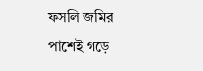ফসলি জমির পাশেই গড়ে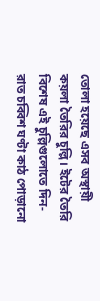তোলা হয়েছে এসব অস্থায়ী কয়লা তৈরির চুল্লি। ইটের তৈরি বিশেষ এই চুল্লিগুলোতে দিন-রাত চব্বিশ ঘণ্টা কাঠ পোড়ানো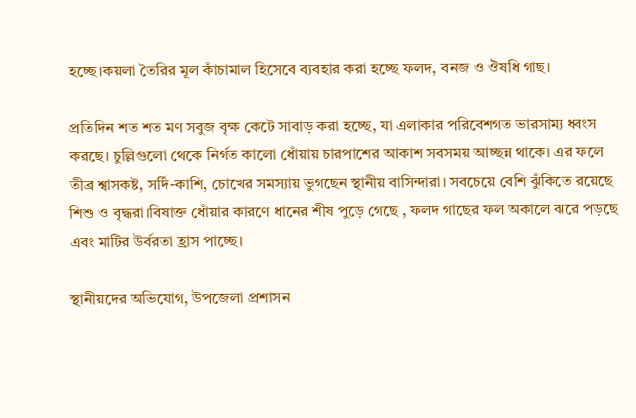হচ্ছে।কয়লা তৈরির মূল কাঁচামাল হিসেবে ব্যবহার করা হচ্ছে ফলদ, বনজ ও ঔষধি গাছ।

প্রতিদিন শত শত মণ সবুজ বৃক্ষ কেটে সাবাড় করা হচ্ছে, যা এলাকার পরিবেশগত ভারসাম্য ধ্বংস করছে। চুল্লিগুলো থেকে নির্গত কালো ধোঁয়ায় চারপাশের আকাশ সবসময় আচ্ছন্ন থাকে। এর ফলে তীব্র শ্বাসকষ্ট, সর্দি-কাশি, চোখের সমস্যায় ভুগছেন স্থানীয় বাসিন্দারা। সবচেয়ে বেশি ঝুঁকিতে রয়েছে শিশু ও বৃদ্ধরা।বিষাক্ত ধোঁয়ার কারণে ধানের শীষ পুড়ে গেছে , ফলদ গাছের ফল অকালে ঝরে পড়ছে এবং মাটির উর্বরতা হ্রাস পাচ্ছে।

স্থানীয়দের অভিযোগ, উপজেলা প্রশাসন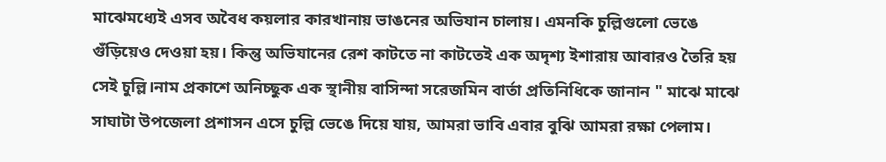মাঝেমধ্যেই এসব অবৈধ কয়লার কারখানায় ভাঙনের অভিযান চালায়। এমনকি চুল্লিগুলো ভেঙে গুঁড়িয়েও দেওয়া হয়। কিন্তু অভিযানের রেশ কাটতে না কাটতেই এক অদৃশ্য ইশারায় আবারও তৈরি হয় সেই চুল্লি।নাম প্রকাশে অনিচ্ছুক এক স্থানীয় বাসিন্দা সরেজমিন বার্তা প্রতিনিধিকে জানান " মাঝে মাঝে সাঘাটা উপজেলা প্রশাসন এসে চুল্লি ভেঙে দিয়ে যায়, আমরা ভাবি এবার বুঝি আমরা রক্ষা পেলাম।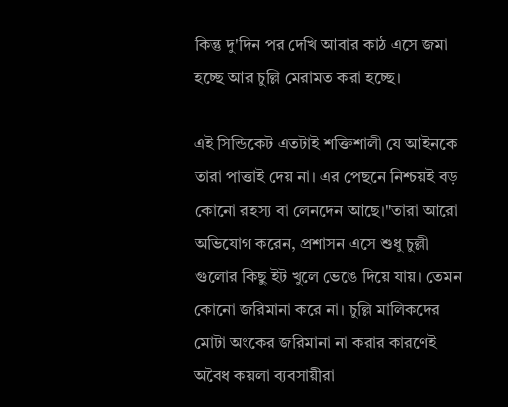কিন্তু দু'দিন পর দেখি আবার কাঠ এসে জমা হচ্ছে আর চুল্লি মেরামত করা হচ্ছে।

এই সিন্ডিকেট এতটাই শক্তিশালী যে আইনকে তারা পাত্তাই দেয় না। এর পেছনে নিশ্চয়ই বড় কোনো রহস্য বা লেনদেন আছে।"তারা আরো অভিযোগ করেন, প্রশাসন এসে শুধু চুল্লী গুলোর কিছু ইট খুলে ভেঙে দিয়ে যায়। তেমন কোনো জরিমানা করে না। চুল্লি মালিকদের মোটা অংকের জরিমানা না করার কারণেই অবৈধ কয়লা ব্যবসায়ীরা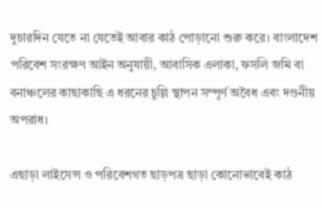দুচারদিন যেতে না যেতেই আবার কাঠ পোড়ানো শুরু করে। বাংলাদেশ পরিবেশ সংরক্ষণ আইন অনুযায়ী, আবাসিক এলাকা, ফসলি জমি বা বনাঞ্চলের কাছাকাছি এ ধরনের চুল্লি স্থাপন সম্পূর্ণ অবৈধ এবং দণ্ডনীয় অপরাধ।

এছাড়া লাইসেন্স ও পরিবেশগত ছাড়পত্র ছাড়া কোনোভাবেই কাঠ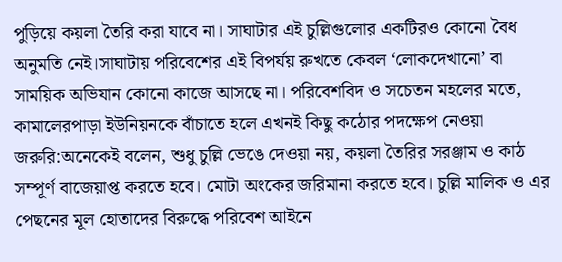পুড়িয়ে কয়লা তৈরি করা যাবে না। সাঘাটার এই চুল্লিগুলোর একটিরও কোনো বৈধ অনুমতি নেই।সাঘাটায় পরিবেশের এই বিপর্যয় রুখতে কেবল ‘লোকদেখানো’ বা সাময়িক অভিযান কোনো কাজে আসছে না। পরিবেশবিদ ও সচেতন মহলের মতে, কামালেরপাড়া ইউনিয়নকে বাঁচাতে হলে এখনই কিছু কঠোর পদক্ষেপ নেওয়া জরুরি:অনেকেই বলেন, শুধু চুল্লি ভেঙে দেওয়া নয়, কয়লা তৈরির সরঞ্জাম ও কাঠ সম্পূর্ণ বাজেয়াপ্ত করতে হবে। মোটা অংকের জরিমানা করতে হবে। চুল্লি মালিক ও এর পেছনের মূল হোতাদের বিরুদ্ধে পরিবেশ আইনে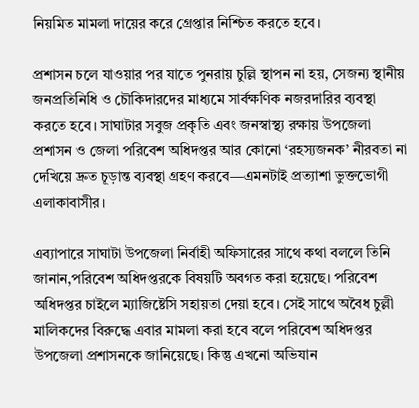নিয়মিত মামলা দায়ের করে গ্রেপ্তার নিশ্চিত করতে হবে।

প্রশাসন চলে যাওয়ার পর যাতে পুনরায় চুল্লি স্থাপন না হয়, সেজন্য স্থানীয় জনপ্রতিনিধি ও চৌকিদারদের মাধ্যমে সার্বক্ষণিক নজরদারির ব্যবস্থা করতে হবে। সাঘাটার সবুজ প্রকৃতি এবং জনস্বাস্থ্য রক্ষায় উপজেলা প্রশাসন ও জেলা পরিবেশ অধিদপ্তর আর কোনো ‘রহস্যজনক’ নীরবতা না দেখিয়ে দ্রুত চূড়ান্ত ব্যবস্থা গ্রহণ করবে—এমনটাই প্রত্যাশা ভুক্তভোগী এলাকাবাসীর।

এব্যাপারে সাঘাটা উপজেলা নির্বাহী অফিসারের সাথে কথা বললে তিনি জানান,পরিবেশ অধিদপ্তরকে বিষয়টি অবগত করা হয়েছে। পরিবেশ অধিদপ্তর চাইলে ম্যাজিষ্টেসি সহায়তা দেয়া হবে। সেই সাথে অবৈধ চুল্লী মালিকদের বিরুদ্ধে এবার মামলা করা হবে বলে পরিবেশ অধিদপ্তর উপজেলা প্রশাসনকে জানিয়েছে। কিন্তু এখনো অভিযান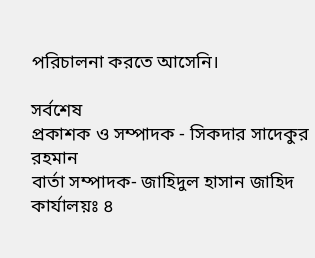পরিচালনা করতে আসেনি।

সর্বশেষ
প্রকাশক ও সম্পাদক - সিকদার সাদেকুর রহমান
বার্তা সম্পাদক- জাহিদুল হাসান জাহিদ
কার্যালয়ঃ ৪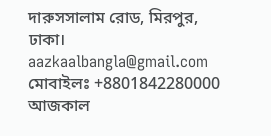দারুসসালাম রোড, মিরপুর, ঢাকা।
aazkaalbangla@gmail.com
মোবাইলঃ +8801842280000
আজকাল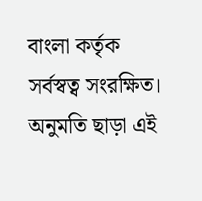বাংলা কর্তৃক সর্বস্বত্ব সংরক্ষিত। অনুমতি ছাড়া এই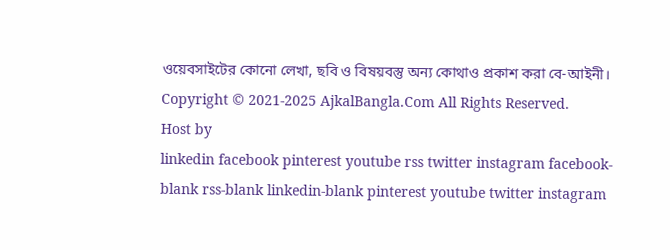ওয়েবসাইটের কোনো লেখা, ছবি ও বিষয়বস্তু অন্য কোথাও প্রকাশ করা বে-আইনী।
Copyright © 2021-2025 AjkalBangla.Com All Rights Reserved.
Host by
linkedin facebook pinterest youtube rss twitter instagram facebook-blank rss-blank linkedin-blank pinterest youtube twitter instagram